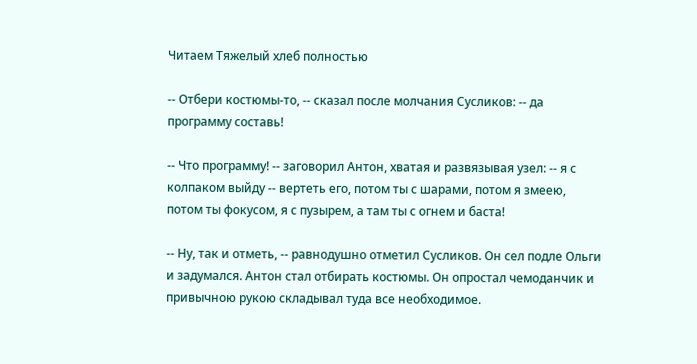Читаем Тяжелый хлеб полностью

-- Отбери костюмы-то, -- сказал после молчания Сусликов: -- да программу составь!

-- Что программу! -- заговорил Антон, хватая и развязывая узел: -- я с колпаком выйду -- вертеть его, потом ты с шарами, потом я змеею, потом ты фокусом, я с пузырем, а там ты с огнем и баста!

-- Ну, так и отметь, -- равнодушно отметил Сусликов. Он сел подле Ольги и задумался. Антон стал отбирать костюмы. Он опростал чемоданчик и привычною рукою складывал туда все необходимое.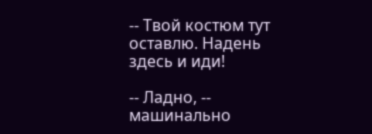-- Твой костюм тут оставлю. Надень здесь и иди!

-- Ладно, -- машинально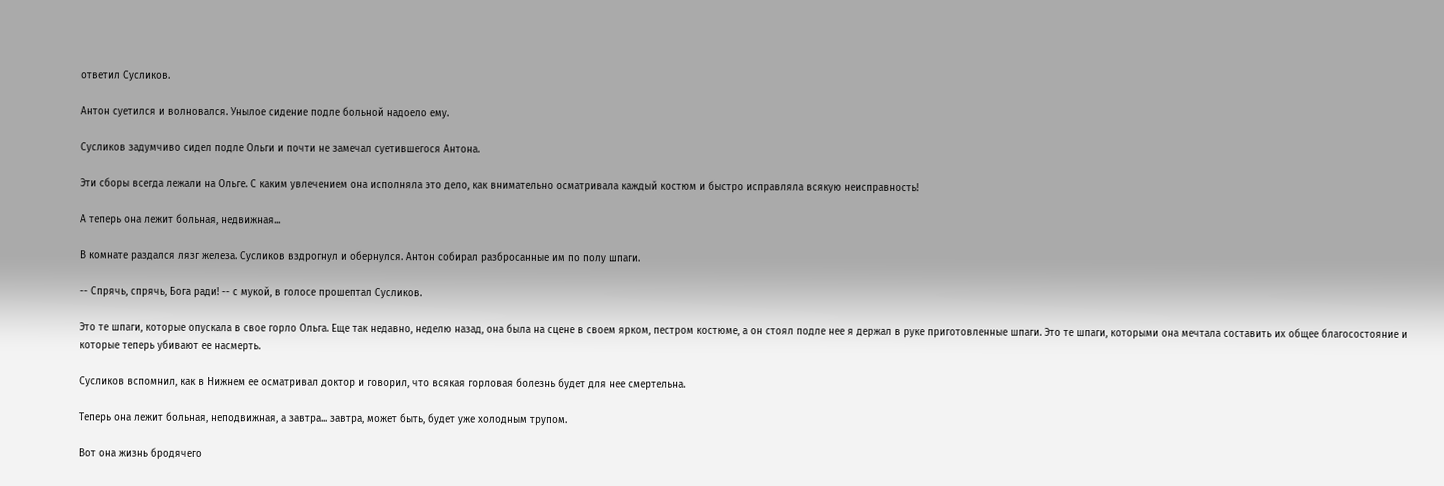ответил Сусликов.

Антон суетился и волновался. Унылое сидение подле больной надоело ему.

Сусликов задумчиво сидел подле Ольги и почти не замечал суетившегося Антона.

Эти сборы всегда лежали на Ольге. С каким увлечением она исполняла это дело, как внимательно осматривала каждый костюм и быстро исправляла всякую неисправность!

А теперь она лежит больная, недвижная...

В комнате раздался лязг железа. Сусликов вздрогнул и обернулся. Антон собирал разбросанные им по полу шпаги.

-- Спрячь, спрячь, Бога ради! -- с мукой, в голосе прошептал Сусликов.

Это те шпаги, которые опускала в свое горло Ольга. Еще так недавно, неделю назад, она была на сцене в своем ярком, пестром костюме, а он стоял подле нее я держал в руке приготовленные шпаги. Это те шпаги, которыми она мечтала составить их общее благосостояние и которые теперь убивают ее насмерть.

Сусликов вспомнил, как в Нижнем ее осматривал доктор и говорил, что всякая горловая болезнь будет для нее смертельна.

Теперь она лежит больная, неподвижная, а завтра... завтра, может быть, будет уже холодным трупом.

Вот она жизнь бродячего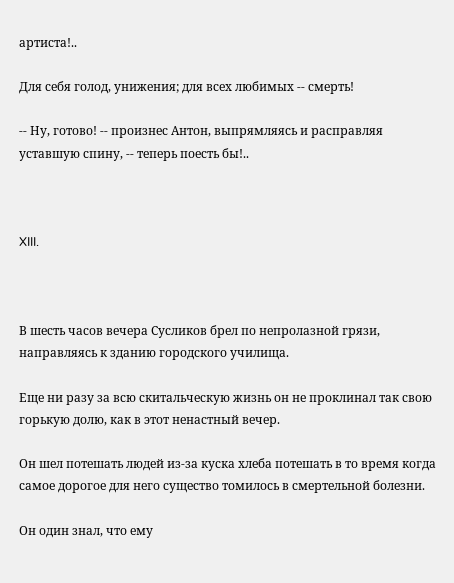артиста!..

Для себя голод, унижения; для всех любимых -- смерть!

-- Ну, готово! -- произнес Антон, выпрямляясь и расправляя уставшую спину, -- теперь поесть бы!..



XIII.



В шесть часов вечера Сусликов брел по непролазной грязи, направляясь к зданию городского училища.

Еще ни разу за всю скитальческую жизнь он не проклинал так свою горькую долю, как в этот ненастный вечер.

Он шел потешать людей из-за куска хлеба потешать в то время когда самое дорогое для него существо томилось в смертельной болезни.

Он один знал, что ему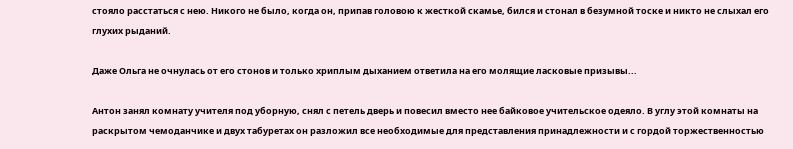стояло расстаться с нею. Никого не было, когда он, припав головою к жесткой скамье, бился и стонал в безумной тоске и никто не слыхал его глухих рыданий.

Даже Ольга не очнулась от его стонов и только хриплым дыханием ответила на его молящие ласковые призывы...

Антон занял комнату учителя под уборную, снял с петель дверь и повесил вместо нее байковое учительское одеяло. В углу этой комнаты на раскрытом чемоданчике и двух табуретах он разложил все необходимые для представления принадлежности и с гордой торжественностью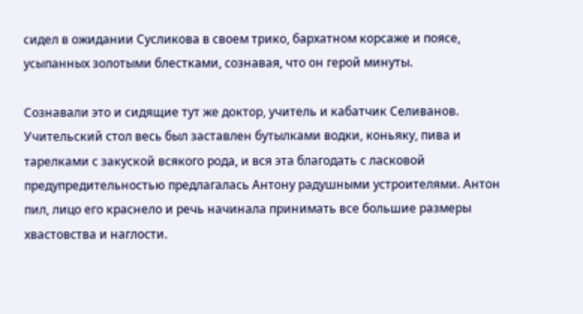сидел в ожидании Сусликова в своем трико, бархатном корсаже и поясе, усыпанных золотыми блестками, сознавая, что он герой минуты.

Сознавали это и сидящие тут же доктор, учитель и кабатчик Селиванов. Учительский стол весь был заставлен бутылками водки, коньяку, пива и тарелками с закуской всякого рода, и вся эта благодать с ласковой предупредительностью предлагалась Антону радушными устроителями. Антон пил, лицо его краснело и речь начинала принимать все большие размеры хвастовства и наглости.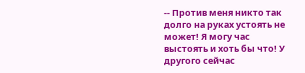-- Против меня никто так долго на руках устоять не может! Я могу час выстоять и хоть бы что! У другого сейчас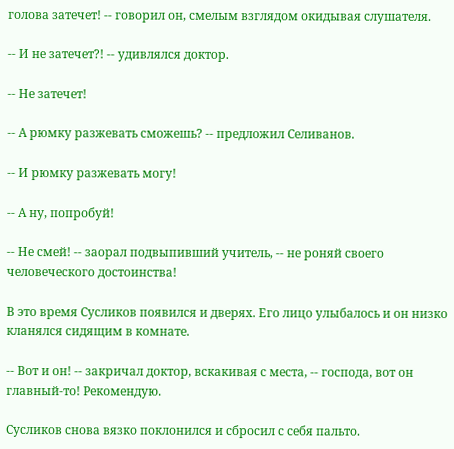голова затечет! -- говорил он, смелым взглядом окидывая слушателя.

-- И не затечет?! -- удивлялся доктор.

-- Не затечет!

-- А рюмку разжевать сможешь? -- предложил Селиванов.

-- И рюмку разжевать могу!

-- А ну, попробуй!

-- Не смей! -- заорал подвыпивший учитель, -- не роняй своего человеческого достоинства!

В это время Сусликов появился и дверях. Его лицо улыбалось и он низко кланялся сидящим в комнате.

-- Вот и он! -- закричал доктор, вскакивая с места, -- господа, вот он главный-то! Рекомендую.

Сусликов снова вязко поклонился и сбросил с себя пальто.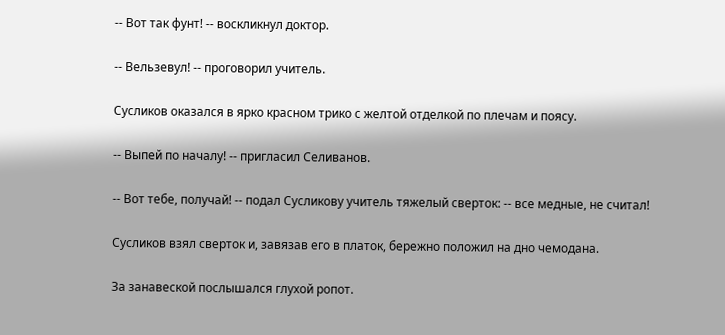-- Вот так фунт! -- воскликнул доктор.

-- Вельзевул! -- проговорил учитель.

Сусликов оказался в ярко красном трико с желтой отделкой по плечам и поясу.

-- Выпей по началу! -- пригласил Селиванов.

-- Вот тебе, получай! -- подал Сусликову учитель тяжелый сверток: -- все медные, не считал!

Сусликов взял сверток и, завязав его в платок, бережно положил на дно чемодана.

За занавеской послышался глухой ропот.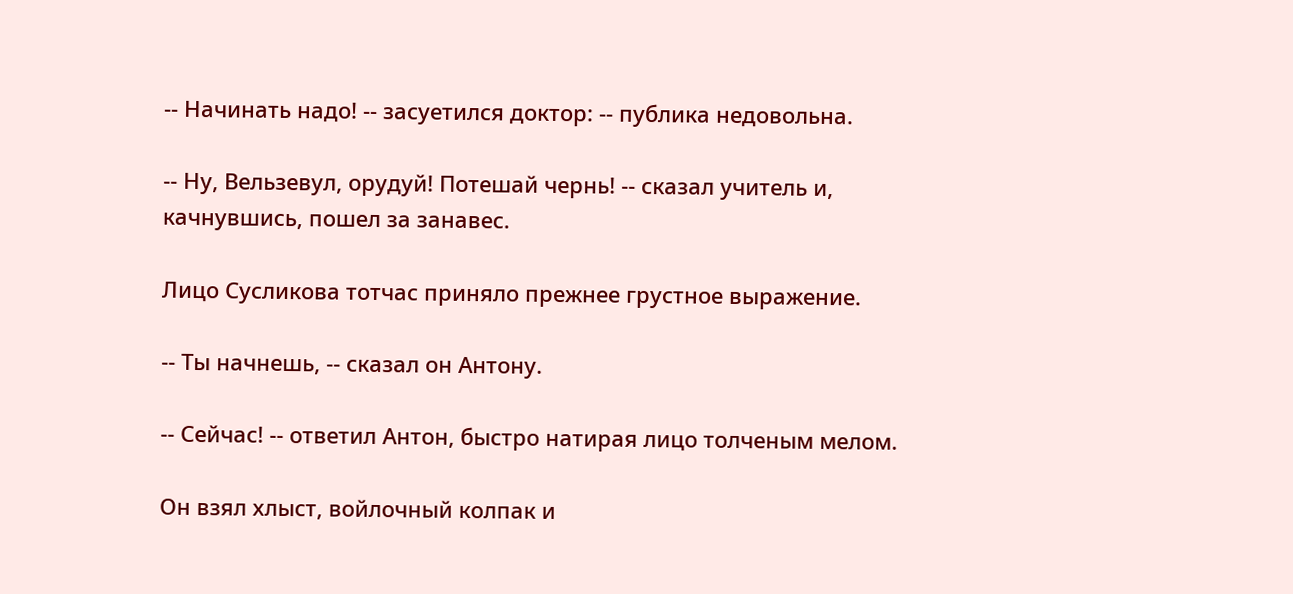-- Начинать надо! -- засуетился доктор: -- публика недовольна.

-- Ну, Вельзевул, орудуй! Потешай чернь! -- сказал учитель и, качнувшись, пошел за занавес.

Лицо Сусликова тотчас приняло прежнее грустное выражение.

-- Ты начнешь, -- сказал он Антону.

-- Сейчас! -- ответил Антон, быстро натирая лицо толченым мелом.

Он взял хлыст, войлочный колпак и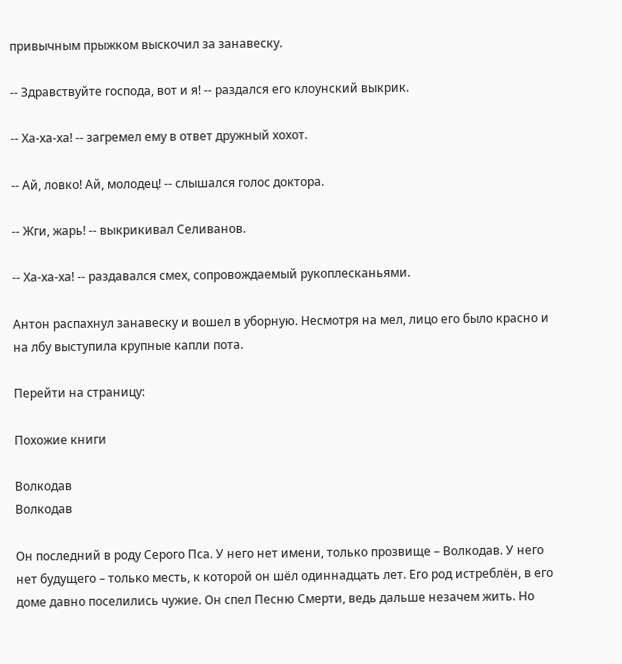привычным прыжком выскочил за занавеску.

-- Здравствуйте господа, вот и я! -- раздался его клоунский выкрик.

-- Ха-ха-ха! -- загремел ему в ответ дружный хохот.

-- Ай, ловко! Ай, молодец! -- слышался голос доктора.

-- Жги, жарь! -- выкрикивал Селиванов.

-- Ха-ха-ха! -- раздавался смех, сопровождаемый рукоплесканьями.

Антон распахнул занавеску и вошел в уборную. Несмотря на мел, лицо его было красно и на лбу выступила крупные капли пота.

Перейти на страницу:

Похожие книги

Волкодав
Волкодав

Он последний в роду Серого Пса. У него нет имени, только прозвище – Волкодав. У него нет будущего – только месть, к которой он шёл одиннадцать лет. Его род истреблён, в его доме давно поселились чужие. Он спел Песню Смерти, ведь дальше незачем жить. Но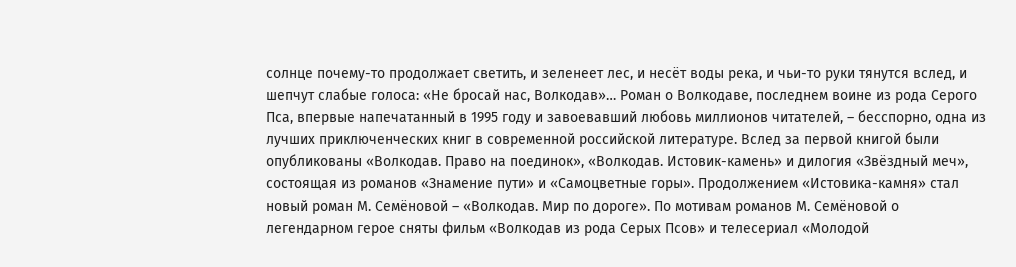солнце почему-то продолжает светить, и зеленеет лес, и несёт воды река, и чьи-то руки тянутся вслед, и шепчут слабые голоса: «Не бросай нас, Волкодав»… Роман о Волкодаве, последнем воине из рода Серого Пса, впервые напечатанный в 1995 году и завоевавший любовь миллионов читателей, – бесспорно, одна из лучших приключенческих книг в современной российской литературе. Вслед за первой книгой были опубликованы «Волкодав. Право на поединок», «Волкодав. Истовик-камень» и дилогия «Звёздный меч», состоящая из романов «Знамение пути» и «Самоцветные горы». Продолжением «Истовика-камня» стал новый роман М. Семёновой – «Волкодав. Мир по дороге». По мотивам романов М. Семёновой о легендарном герое сняты фильм «Волкодав из рода Серых Псов» и телесериал «Молодой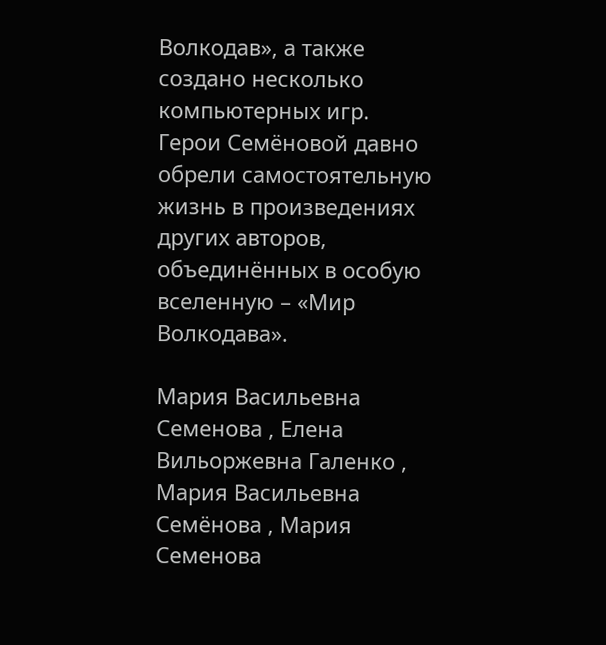Волкодав», а также создано несколько компьютерных игр. Герои Семёновой давно обрели самостоятельную жизнь в произведениях других авторов, объединённых в особую вселенную – «Мир Волкодава».

Мария Васильевна Семенова , Елена Вильоржевна Галенко , Мария Васильевна Семёнова , Мария Семенова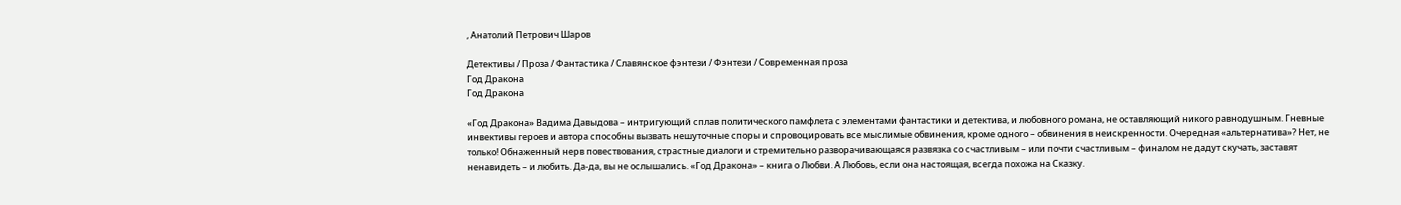, Анатолий Петрович Шаров

Детективы / Проза / Фантастика / Славянское фэнтези / Фэнтези / Современная проза
Год Дракона
Год Дракона

«Год Дракона» Вадима Давыдова – интригующий сплав политического памфлета с элементами фантастики и детектива, и любовного романа, не оставляющий никого равнодушным. Гневные инвективы героев и автора способны вызвать нешуточные споры и спровоцировать все мыслимые обвинения, кроме одного – обвинения в неискренности. Очередная «альтернатива»? Нет, не только! Обнаженный нерв повествования, страстные диалоги и стремительно разворачивающаяся развязка со счастливым – или почти счастливым – финалом не дадут скучать, заставят ненавидеть – и любить. Да-да, вы не ослышались. «Год Дракона» – книга о Любви. А Любовь, если она настоящая, всегда похожа на Сказку.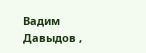Вадим Давыдов ,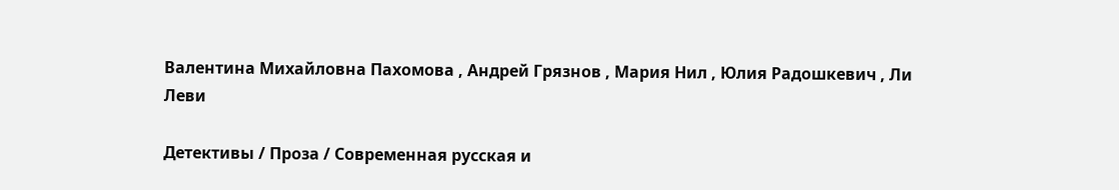Валентина Михайловна Пахомова , Андрей Грязнов , Мария Нил , Юлия Радошкевич , Ли Леви

Детективы / Проза / Современная русская и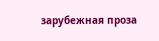зарубежная проза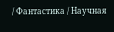/ Фантастика / Научная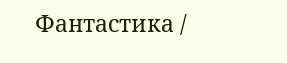Фантастика /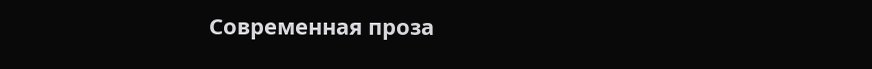Современная проза